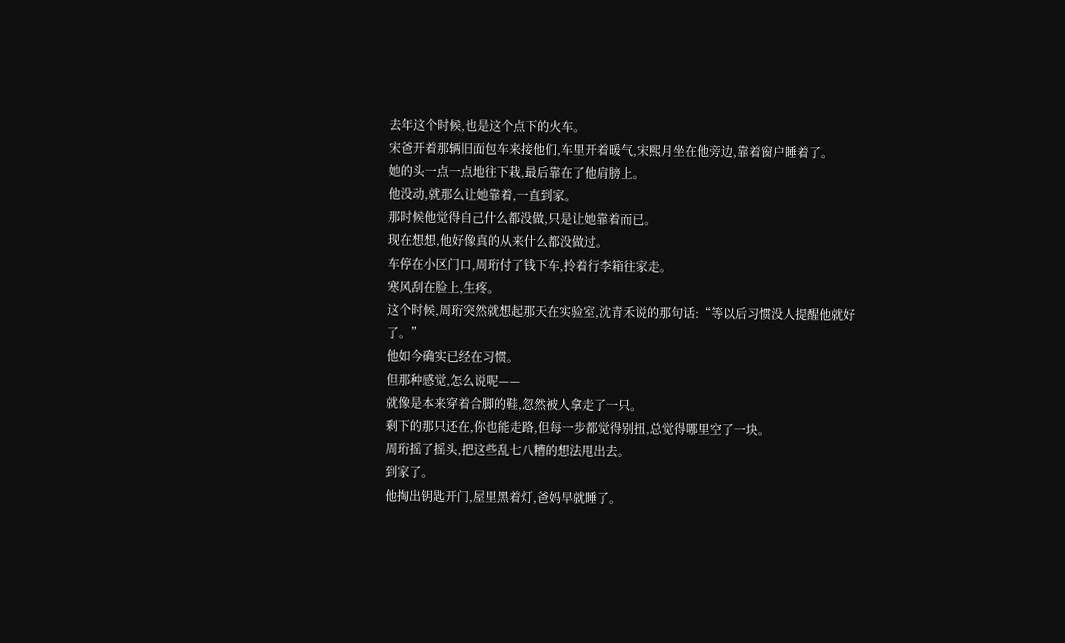去年这个时候,也是这个点下的火车。
宋爸开着那辆旧面包车来接他们,车里开着暖气,宋熙月坐在他旁边,靠着窗户睡着了。
她的头一点一点地往下栽,最后靠在了他肩膀上。
他没动,就那么让她靠着,一直到家。
那时候他觉得自己什么都没做,只是让她靠着而已。
现在想想,他好像真的从来什么都没做过。
车停在小区门口,周珩付了钱下车,拎着行李箱往家走。
寒风刮在脸上,生疼。
这个时候,周珩突然就想起那天在实验室,沈青禾说的那句话:“等以后习惯没人提醒他就好了。”
他如今确实已经在习惯。
但那种感觉,怎么说呢——
就像是本来穿着合脚的鞋,忽然被人拿走了一只。
剩下的那只还在,你也能走路,但每一步都觉得别扭,总觉得哪里空了一块。
周珩摇了摇头,把这些乱七八糟的想法甩出去。
到家了。
他掏出钥匙开门,屋里黑着灯,爸妈早就睡了。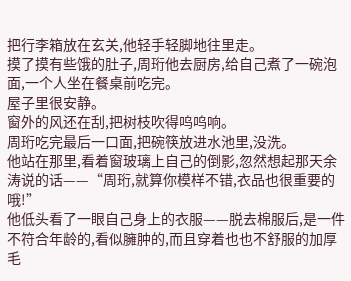把行李箱放在玄关,他轻手轻脚地往里走。
摸了摸有些饿的肚子,周珩他去厨房,给自己煮了一碗泡面,一个人坐在餐桌前吃完。
屋子里很安静。
窗外的风还在刮,把树枝吹得呜呜响。
周珩吃完最后一口面,把碗筷放进水池里,没洗。
他站在那里,看着窗玻璃上自己的倒影,忽然想起那天余涛说的话——“周珩,就算你模样不错,衣品也很重要的哦!”
他低头看了一眼自己身上的衣服——脱去棉服后,是一件不符合年龄的,看似臃肿的,而且穿着也也不舒服的加厚毛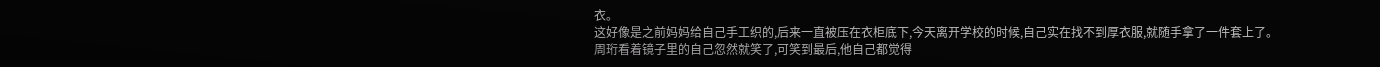衣。
这好像是之前妈妈给自己手工织的,后来一直被压在衣柜底下,今天离开学校的时候,自己实在找不到厚衣服,就随手拿了一件套上了。
周珩看着镜子里的自己忽然就笑了,可笑到最后,他自己都觉得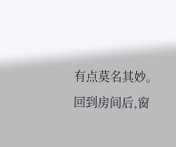有点莫名其妙。
回到房间后,窗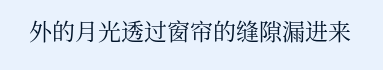外的月光透过窗帘的缝隙漏进来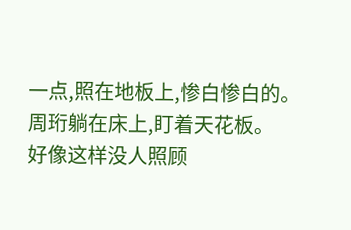一点,照在地板上,惨白惨白的。
周珩躺在床上,盯着天花板。
好像这样没人照顾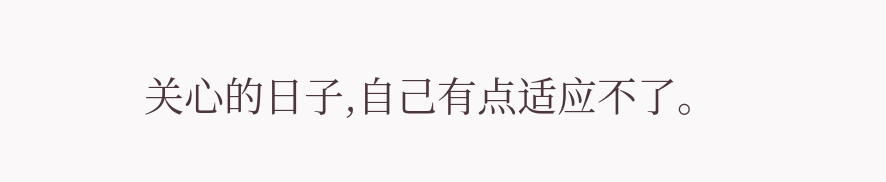关心的日子,自己有点适应不了。